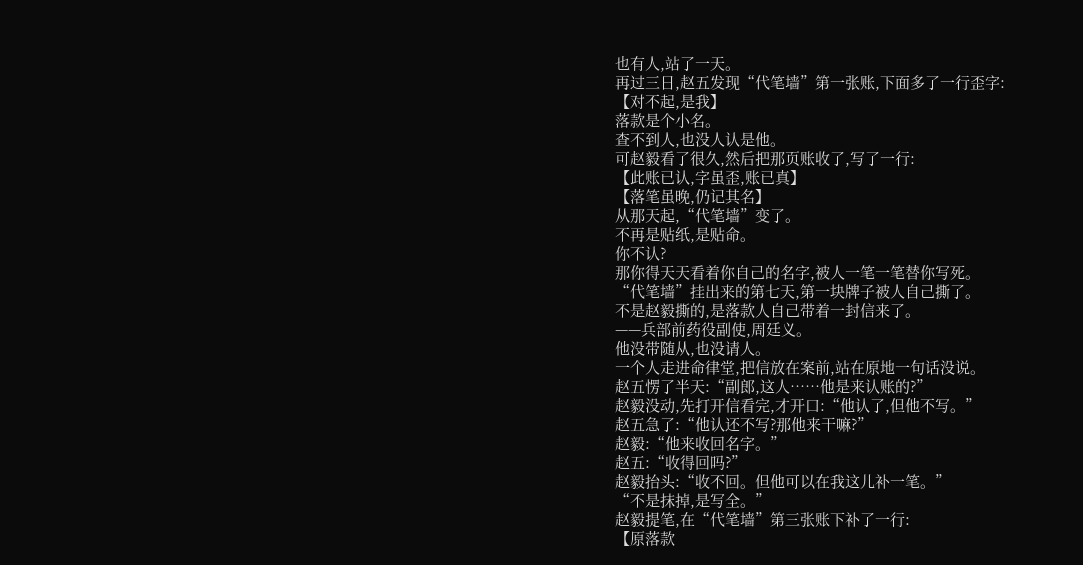也有人,站了一天。
再过三日,赵五发现“代笔墙”第一张账,下面多了一行歪字:
【对不起,是我】
落款是个小名。
查不到人,也没人认是他。
可赵毅看了很久,然后把那页账收了,写了一行:
【此账已认,字虽歪,账已真】
【落笔虽晚,仍记其名】
从那天起,“代笔墙”变了。
不再是贴纸,是贴命。
你不认?
那你得天天看着你自己的名字,被人一笔一笔替你写死。
“代笔墙”挂出来的第七天,第一块牌子被人自己撕了。
不是赵毅撕的,是落款人自己带着一封信来了。
——兵部前药役副使,周廷义。
他没带随从,也没请人。
一个人走进命律堂,把信放在案前,站在原地一句话没说。
赵五愣了半天:“副郎,这人……他是来认账的?”
赵毅没动,先打开信看完,才开口:“他认了,但他不写。”
赵五急了:“他认还不写?那他来干嘛?”
赵毅:“他来收回名字。”
赵五:“收得回吗?”
赵毅抬头:“收不回。但他可以在我这儿补一笔。”
“不是抹掉,是写全。”
赵毅提笔,在“代笔墙”第三张账下补了一行:
【原落款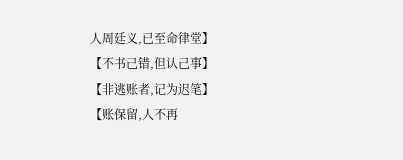人周廷义,已至命律堂】
【不书己错,但认己事】
【非逃账者,记为迟笔】
【账保留,人不再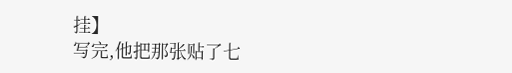挂】
写完,他把那张贴了七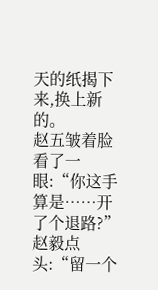天的纸揭下来,换上新的。
赵五皱着脸看了一眼:“你这手算是……开了个退路?”
赵毅点头:“留一个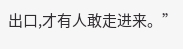出口,才有人敢走进来。”